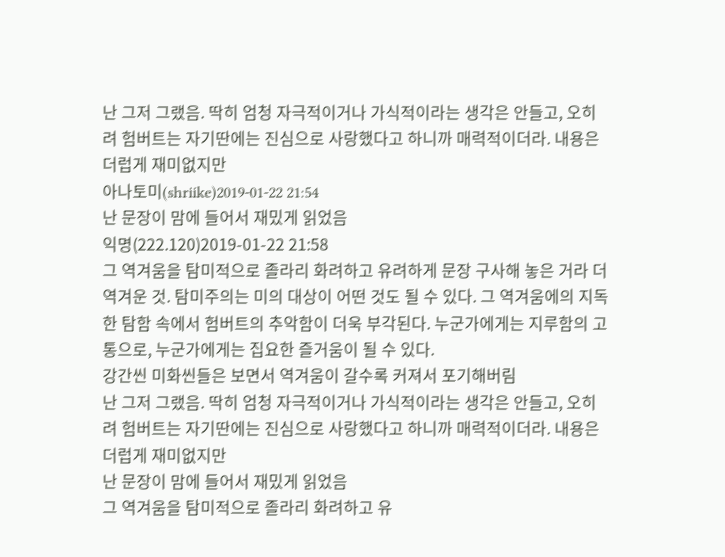난 그저 그랬음. 딱히 엄청 자극적이거나 가식적이라는 생각은 안들고, 오히려 험버트는 자기딴에는 진심으로 사랑했다고 하니까 매력적이더라. 내용은 더럽게 재미없지만
아나토미(shriike)2019-01-22 21:54
난 문장이 맘에 들어서 재밌게 읽었음
익명(222.120)2019-01-22 21:58
그 역겨움을 탐미적으로 졸라리 화려하고 유려하게 문장 구사해 놓은 거라 더 역겨운 것. 탐미주의는 미의 대상이 어떤 것도 될 수 있다. 그 역겨움에의 지독한 탐함 속에서 험버트의 추악함이 더욱 부각된다. 누군가에게는 지루함의 고통으로, 누군가에게는 집요한 즐거움이 될 수 있다.
강간씬 미화씬들은 보면서 역겨움이 갈수록 커져서 포기해버림
난 그저 그랬음. 딱히 엄청 자극적이거나 가식적이라는 생각은 안들고, 오히려 험버트는 자기딴에는 진심으로 사랑했다고 하니까 매력적이더라. 내용은 더럽게 재미없지만
난 문장이 맘에 들어서 재밌게 읽었음
그 역겨움을 탐미적으로 졸라리 화려하고 유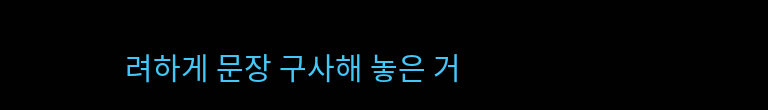려하게 문장 구사해 놓은 거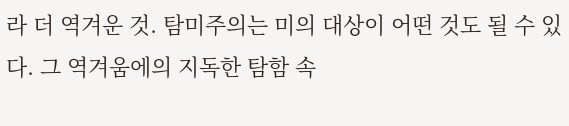라 더 역겨운 것. 탐미주의는 미의 대상이 어떤 것도 될 수 있다. 그 역겨움에의 지독한 탐함 속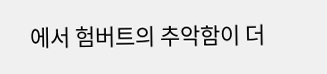에서 험버트의 추악함이 더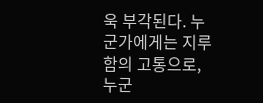욱 부각된다. 누군가에게는 지루함의 고통으로, 누군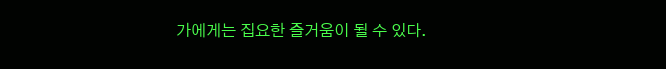가에게는 집요한 즐거움이 될 수 있다.